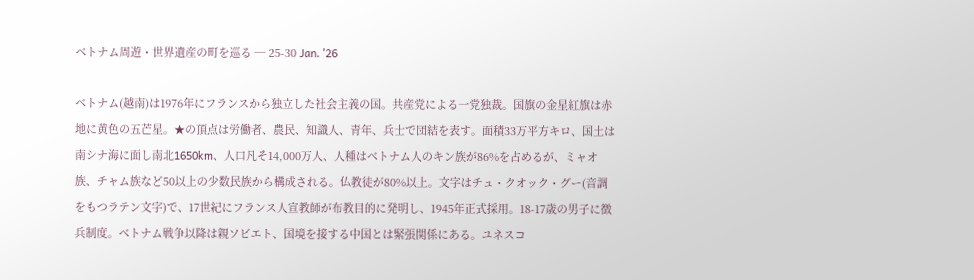ベトナム周遊・世界遺産の町を巡る ─ 25-30 Jan. '26

ベトナム(越南)は1976年にフランスから独立した社会主義の国。共産党による一党独裁。国旗の金星紅旗は赤地に黄色の五芒星。★の頂点は労働者、農民、知識人、青年、兵士で団結を表す。面積33万平方キロ、国土は南シナ海に面し南北1650km、人口凡そ14,000万人、人種はベトナム人のキン族が86%を占めるが、ミャオ族、チャム族など50以上の少数民族から構成される。仏教徒が80%以上。文字はチュ・クオック・グー(音調をもつラテン文字)で、17世紀にフランス人宣教師が布教目的に発明し、1945年正式採用。18-17歳の男子に徴兵制度。ベトナム戦争以降は親ソビエト、国境を接する中国とは緊張関係にある。ユネスコ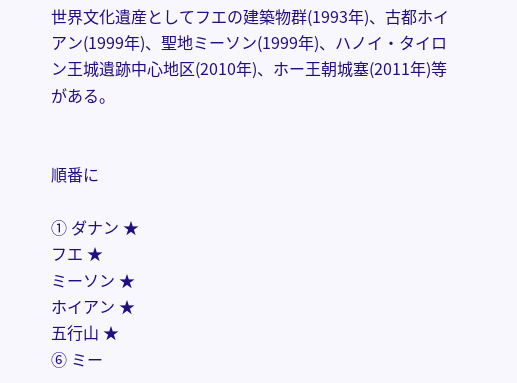世界文化遺産としてフエの建築物群(1993年)、古都ホイアン(1999年)、聖地ミーソン(1999年)、ハノイ・タイロン王城遺跡中心地区(2010年)、ホー王朝城塞(2011年)等がある。


順番に

① ダナン ★
フエ ★
ミーソン ★
ホイアン ★
五行山 ★
⑥ ミー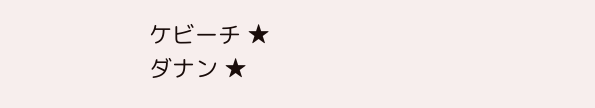ケビーチ ★
ダナン ★